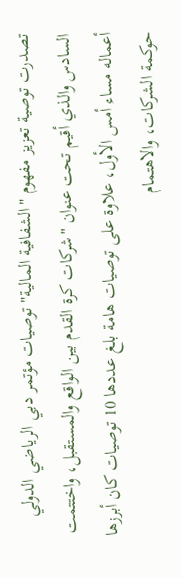تصدرت توصية تعزيز مفهوم "الشفافية المالية" توصيات مؤتمر دبي الرياضي الدولي السادس والذي أقيم تحت عنوان "شركات كرة القدم بين الواقع والمستقبل، واختتمت أعماله مساء أمس الأول، علاوة على توصيات هامة بلغ عددها 10 توصيات كان أبرزها حوكمة الشركات، والاهتمام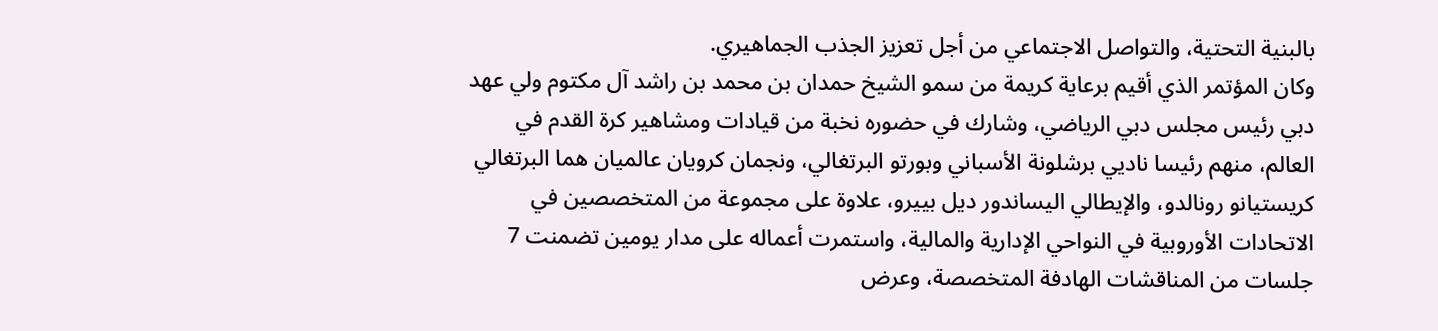بالبنية التحتية، والتواصل الاجتماعي من أجل تعزيز الجذب الجماهيري.
وكان المؤتمر الذي أقيم برعاية كريمة من سمو الشيخ حمدان بن محمد بن راشد آل مكتوم ولي عهد دبي رئيس مجلس دبي الرياضي، وشارك في حضوره نخبة من قيادات ومشاهير كرة القدم في العالم، منهم رئيسا ناديي برشلونة الأسباني وبورتو البرتغالي، ونجمان كرويان عالميان هما البرتغالي كريستيانو رونالدو، والإيطالي اليساندور ديل بييرو، علاوة على مجموعة من المتخصصين في الاتحادات الأوروبية في النواحي الإدارية والمالية، واستمرت أعماله على مدار يومين تضمنت 7 جلسات من المناقشات الهادفة المتخصصة، وعرض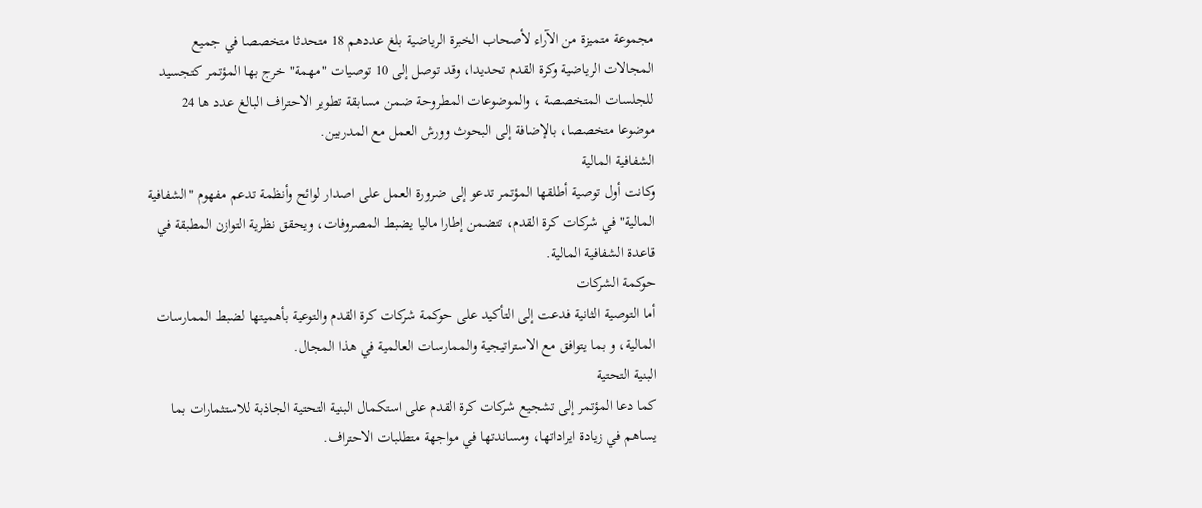مجموعة متميزة من الآراء لأصحاب الخبرة الرياضية بلغ عددهم 18 متحدثا متخصصا في جميع المجالات الرياضية وكرة القدم تحديدا، وقد توصل إلى 10 توصيات "مهمة" خرج بها المؤتمر كتجسيد للجلسات المتخصصة ، والموضوعات المطروحة ضمن مسابقة تطوير الاحتراف البالغ عدد ها 24 موضوعا متخصصا، بالإضافة إلى البحوث وورش العمل مع المدربين.
الشفافية المالية
وكانت أول توصية أطلقها المؤتمر تدعو إلى ضرورة العمل على اصدار لوائح وأنظمة تدعم مفهوم "الشفافية المالية" في شركات كرة القدم، تتضمن إطارا ماليا يضبط المصروفات، ويحقق نظرية التوازن المطبقة في قاعدة الشفافية المالية.
حوكمة الشركات
أما التوصية الثانية فدعت إلى التأكيد على حوكمة شركات كرة القدم والتوعية بأهميتها لضبط الممارسات المالية، و بما يتوافق مع الاستراتيجية والممارسات العالمية في هذا المجال.
البنية التحتية
كما دعا المؤتمر إلى تشجيع شركات كرة القدم على استكمال البنية التحتية الجاذبة للاستثمارات بما يساهم في زيادة ايراداتها، ومساندتها في مواجهة متطلبات الاحتراف.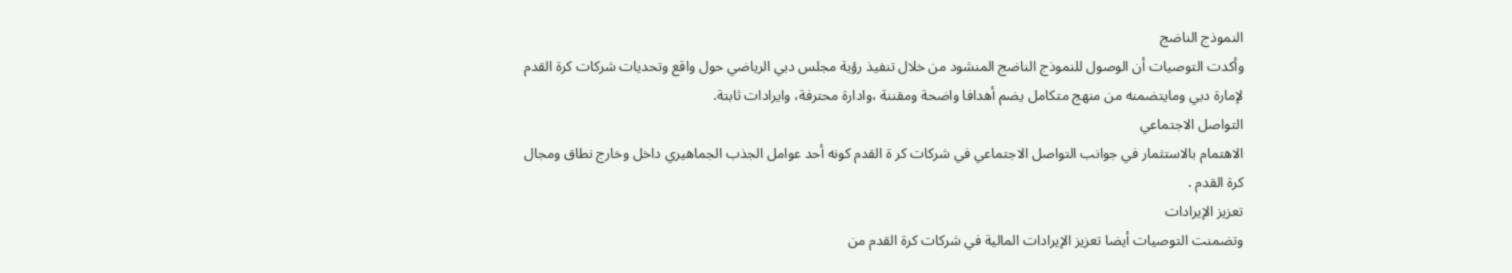النموذج الناضج
وأكدت التوصيات أن الوصول للنموذج الناضج المنشود من خلال تنفيذ رؤية مجلس دبي الرياضي حول واقع وتحديات شركات كرة القدم لإمارة دبي ومايتضمنه من منهج متكامل يضم أهدافا واضحة ومقننة ،وادارة محترفة، وايرادات ثابتة.
التواصل الاجتماعي
الاهتمام بالاستثمار في جوانب التواصل الاجتماعي في شركات كر ة القدم كونه أحد عوامل الجذب الجماهيري داخل وخارج نطاق ومجال كرة القدم .
تعزيز الإيرادات
وتضمنت التوصيات أيضا تعزيز الإيرادات المالية في شركات كرة القدم من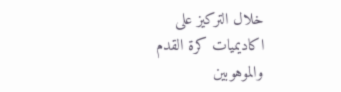خلال التركيز على اكاديميات كرة القدم والموهوبين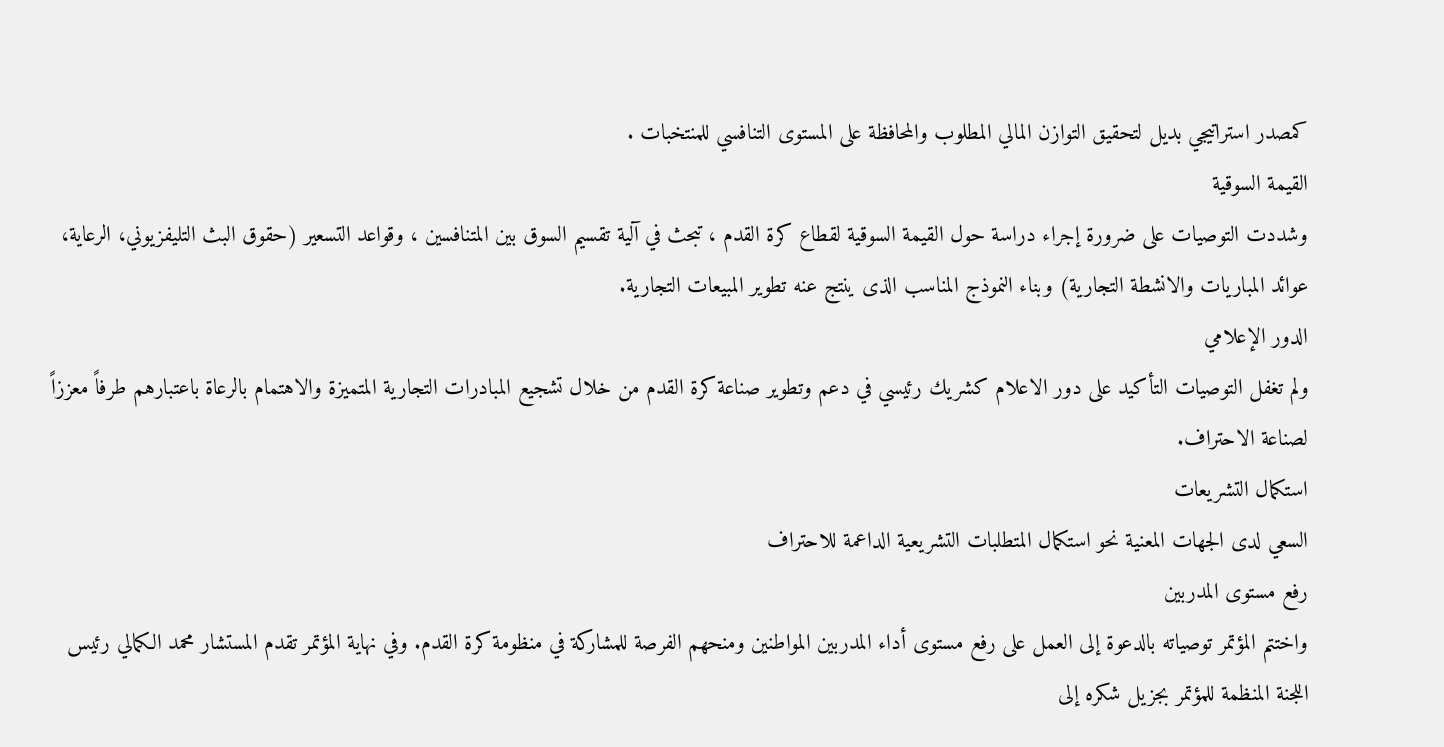كمصدر استراتيجي بديل لتحقيق التوازن المالي المطلوب والمحافظة على المستوى التنافسي للمنتخبات .
القيمة السوقية
وشددت التوصيات على ضرورة إجراء دراسة حول القيمة السوقية لقطاع كرة القدم ، تبحث في آلية تقسيم السوق بين المتنافسين ، وقواعد التسعير (حقوق البث التليفزيوني، الرعاية، عوائد المباريات والانشطة التجارية) وبناء النموذج المناسب الذى ينتج عنه تطوير المبيعات التجارية.
الدور الإعلامي
ولم تغفل التوصيات التأكيد على دور الاعلام كشريك رئيسي في دعم وتطوير صناعة كرة القدم من خلال تشجيع المبادرات التجارية المتميزة والاهتمام بالرعاة باعتبارهم طرفاً معززاً لصناعة الاحتراف.
استكمال التشريعات
السعي لدى الجهات المعنية نحو استكمال المتطلبات التشريعية الداعمة للاحتراف
رفع مستوى المدربين
واختتم المؤتمر توصياته بالدعوة إلى العمل على رفع مستوى أداء المدربين المواطنين ومنحهم الفرصة للمشاركة في منظومة كرة القدم. وفي نهاية المؤتمر تقدم المستشار محمد الكمالي رئيس اللجنة المنظمة للمؤتمر بجزيل شكره إلى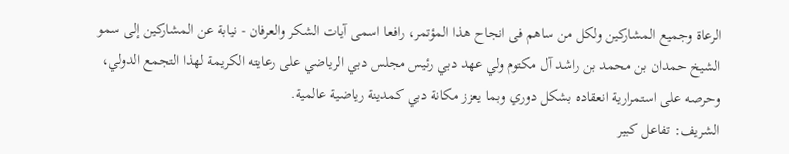الرعاة وجميع المشاركين ولكل من ساهم فى انجاح هذا المؤتمر، رافعا اسمى آيات الشكر والعرفان - نيابة عن المشاركين إلى سمو الشيخ حمدان بن محمد بن راشد آل مكتوم ولي عهد دبي رئيس مجلس دبي الرياضي على رعايته الكريمة لهذا التجمع الدولي، وحرصه على استمرارية انعقاده بشكل دوري وبما يعزز مكانة دبي كمدينة رياضية عالمية.
الشريف: تفاعل كبير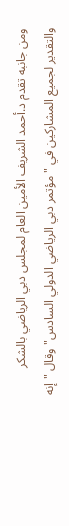ومن جانبه تقدم د.أحمد الشريف الأمين العام لمجلس دبي الرياضي بالشكر والتقدير لجميع المشاركين في "مؤتمر دبي الرياضي الدولي السادس" وقال "إنه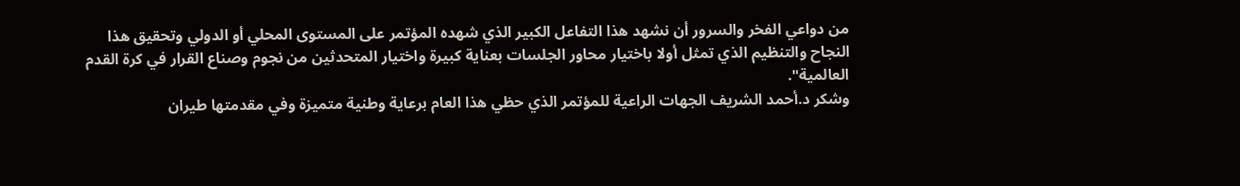من دواعي الفخر والسرور أن نشهد هذا التفاعل الكبير الذي شهده المؤتمر على المستوى المحلي أو الدولي وتحقيق هذا النجاح والتنظيم الذي تمثل أولا باختيار محاور الجلسات بعناية كبيرة واختيار المتحدثين من نجوم وصناع القرار في كرة القدم العالمية".
وشكر د.أحمد الشريف الجهات الراعية للمؤتمر الذي حظي هذا العام برعاية وطنية متميزة وفي مقدمتها طيران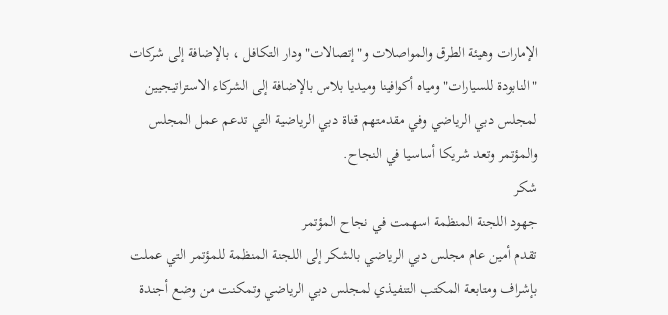الإمارات وهيئة الطرق والمواصلات و"إتصالات" ودار التكافل ، بالإضافة إلى شركات "النابودة للسيارات" ومياه أكوافينا وميديا بلاس بالإضافة إلى الشركاء الاستراتيجيين لمجلس دبي الرياضي وفي مقدمتهم قناة دبي الرياضية التي تدعم عمل المجلس والمؤتمر وتعد شريكا أساسيا في النجاح.
شكر
جهود اللجنة المنظمة اسهمت في نجاح المؤتمر
تقدم أمين عام مجلس دبي الرياضي بالشكر إلى اللجنة المنظمة للمؤتمر التي عملت بإشراف ومتابعة المكتب التنفيذي لمجلس دبي الرياضي وتمكنت من وضع أجندة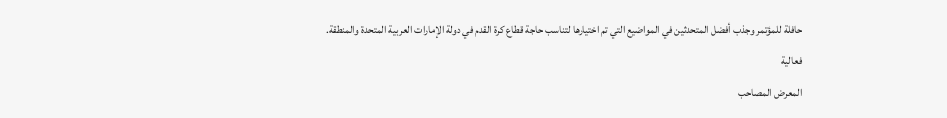حافلة للمؤتمر وجذب أفضل المتحدثين في المواضيع التي تم اختيارها لتناسب حاجة قطاع كرة القدم في دولة الإمارات العربية المتحدة والمنطقة.
فعالية
المعرض المصاحب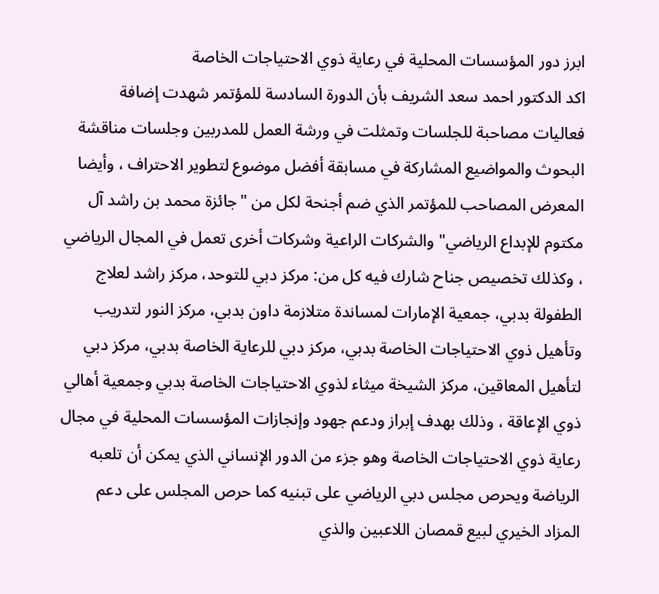ابرز دور المؤسسات المحلية في رعاية ذوي الاحتياجات الخاصة
اكد الدكتور احمد سعد الشريف بأن الدورة السادسة للمؤتمر شهدت إضافة فعاليات مصاحبة للجلسات وتمثلت في ورشة العمل للمدربين وجلسات مناقشة البحوث والمواضيع المشاركة في مسابقة أفضل موضوع لتطوير الاحتراف ، وأيضا المعرض المصاحب للمؤتمر الذي ضم أجنحة لكل من "جائزة محمد بن راشد آل مكتوم للإبداع الرياضي" والشركات الراعية وشركات أخرى تعمل في المجال الرياضي ، وكذلك تخصيص جناح شارك فيه كل من: مركز دبي للتوحد، مركز راشد لعلاج الطفولة بدبي، جمعية الإمارات لمساندة متلازمة داون بدبي، مركز النور لتدريب وتأهيل ذوي الاحتياجات الخاصة بدبي، مركز دبي للرعاية الخاصة بدبي، مركز دبي لتأهيل المعاقين، مركز الشيخة ميثاء لذوي الاحتياجات الخاصة بدبي وجمعية أهالي ذوي الإعاقة ، وذلك بهدف إبراز ودعم جهود وإنجازات المؤسسات المحلية في مجال رعاية ذوي الاحتياجات الخاصة وهو جزء من الدور الإنساني الذي يمكن أن تلعبه الرياضة ويحرص مجلس دبي الرياضي على تبنيه كما حرص المجلس على دعم المزاد الخيري لبيع قمصان اللاعبين والذي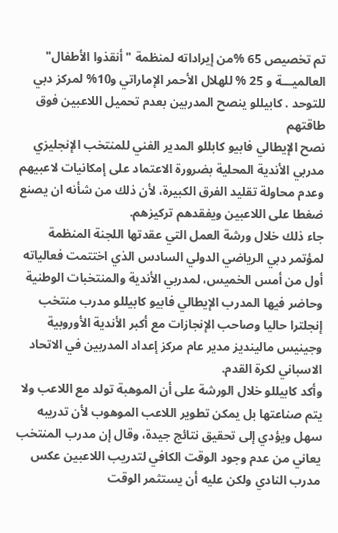تم تخصيص 65 %من إيراداته لمنظمة "أنقذوا الأطفال" العالميـــة و 25 % للهلال الأحمر الإماراتي و10% لمركز دبي للتوحد . كابيللو ينصح المدربين بعدم تحميل اللاعبين فوق طاقتهم
نصح الإيطالي فابيو كابللو المدير الفني للمنتخب الإنجليزي مدربي الأندية المحلية بضرورة الاعتماد على إمكانيات لاعبيهم وعدم محاولة تقليد الفرق الكبيرة، لأن ذلك من شأنه ان يصنع ضغطا على اللاعبين ويفقدهم تركيزهم.
جاء ذلك خلال ورشة العمل التي عقدتها اللجنة المنظمة لمؤتمر دبي الرياضي الدولي السادس الذي اختتمت فعالياته أول من أمس الخميس، لمدربي الأندية والمنتخبات الوطنية وحاضر فيها المدرب الإيطالي فابيو كابيللو مدرب منتخب إنجلترا حاليا وصاحب الإنجازات مع أكبر الأندية الأوروبية وجينيس مالينديز مدير عام مركز إعداد المدربين في الاتحاد الاسباني لكرة القدم.
وأكد كابيللو خلال الورشة على أن الموهبة تولد مع اللاعب ولا يتم صناعتها بل يمكن تطوير اللاعب الموهوب لأن تدريبه سهل ويؤدي إلى تحقيق نتائج جيدة، وقال إن مدرب المنتخب يعاني من عدم وجود الوقت الكافي لتدريب اللاعبين عكس مدرب النادي ولكن عليه أن يستثمر الوقت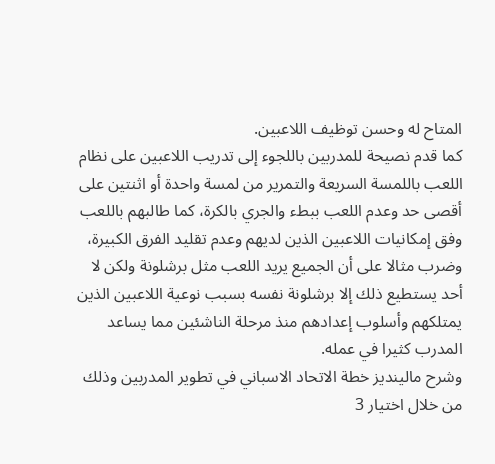المتاح له وحسن توظيف اللاعبين.
كما قدم نصيحة للمدربين باللجوء إلى تدريب اللاعبين على نظام اللعب باللمسة السريعة والتمرير من لمسة واحدة أو اثنتين على أقصى حد وعدم اللعب ببطء والجري بالكرة، كما طالبهم باللعب وفق إمكانيات اللاعبين الذين لديهم وعدم تقليد الفرق الكبيرة، وضرب مثالا على أن الجميع يريد اللعب مثل برشلونة ولكن لا أحد يستطيع ذلك إلا برشلونة نفسه بسبب نوعية اللاعبين الذين يمتلكهم وأسلوب إعدادهم منذ مرحلة الناشئين مما يساعد المدرب كثيرا في عمله.
وشرح مالينديز خطة الاتحاد الاسباني في تطوير المدربين وذلك من خلال اختيار 3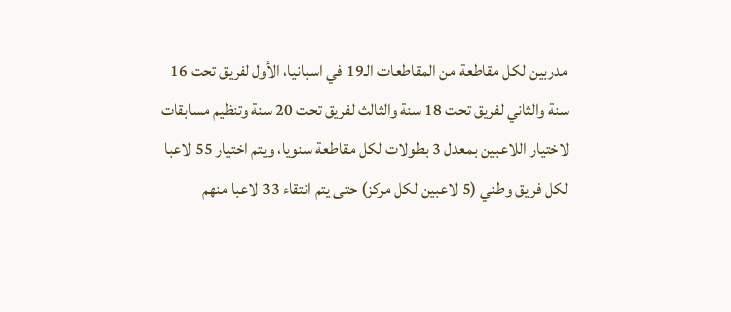مدربين لكل مقاطعة من المقاطعات الـ19 في اسبانيا، الأول لفريق تحت 16 سنة والثاني لفريق تحت 18 سنة والثالث لفريق تحت 20 سنة وتنظيم مسابقات لاختيار اللاعبين بمعدل 3 بطولات لكل مقاطعة سنويا، ويتم اختيار 55 لاعبا لكل فريق وطني (5 لاعبين لكل مركز) حتى يتم انتقاء 33 لاعبا منهم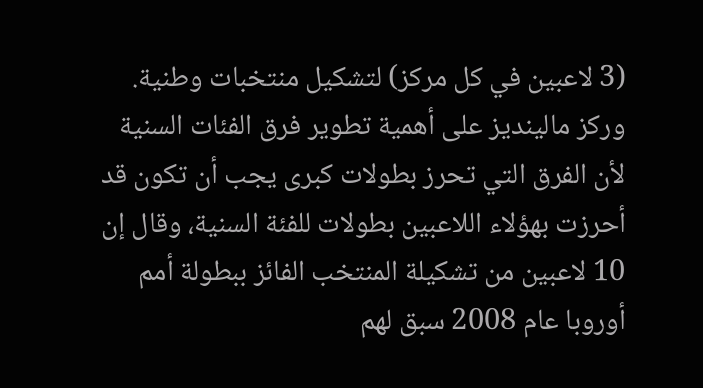(3 لاعبين في كل مركز) لتشكيل منتخبات وطنية.
وركز مالينديز على أهمية تطوير فرق الفئات السنية لأن الفرق التي تحرز بطولات كبرى يجب أن تكون قد أحرزت بهؤلاء اللاعبين بطولات للفئة السنية، وقال إن 10 لاعبين من تشكيلة المنتخب الفائز ببطولة أمم أوروبا عام 2008 سبق لهم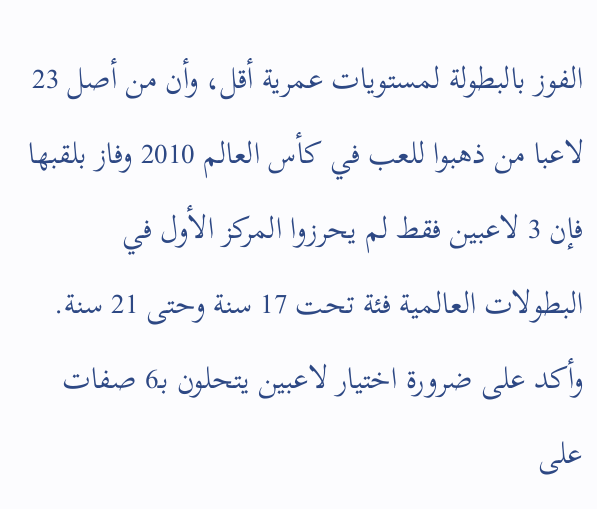الفوز بالبطولة لمستويات عمرية أقل، وأن من أصل 23 لاعبا من ذهبوا للعب في كأس العالم 2010 وفاز بلقبها فإن 3 لاعبين فقط لم يحرزوا المركز الأول في البطولات العالمية فئة تحت 17 سنة وحتى 21 سنة.
وأكد على ضرورة اختيار لاعبين يتحلون بـ6 صفات على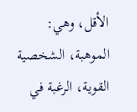الأقل، وهي: الموهبة، الشخصية القوية، الرغبة في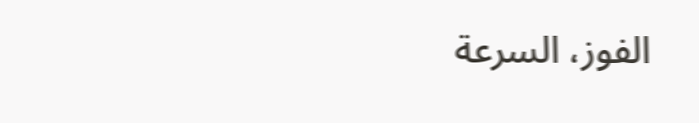الفوز، السرعة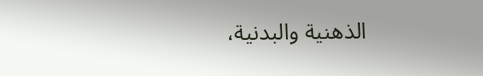الذهنية والبدنية،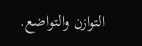التوازن والتواضع.